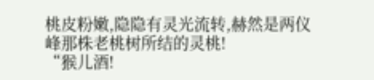桃皮粉嫩,隐隐有灵光流转,赫然是两仪峰那株老桃树所结的灵桃!
“猴儿酒!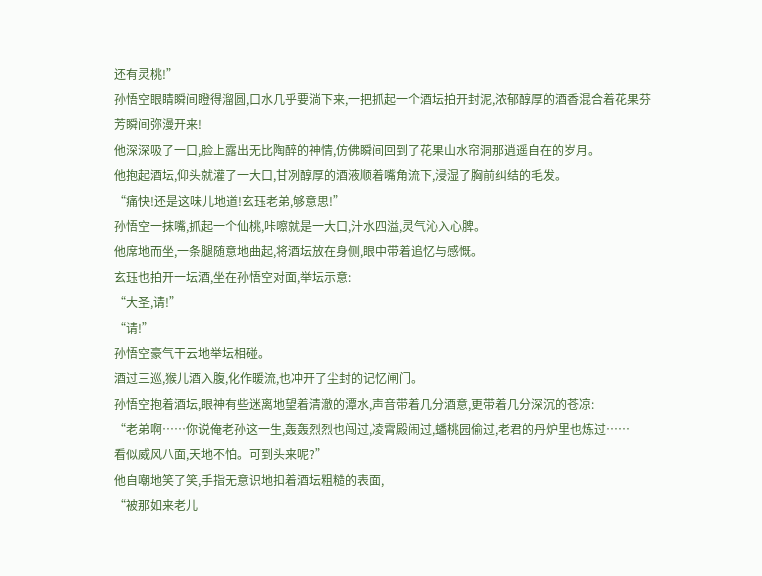还有灵桃!”
孙悟空眼睛瞬间瞪得溜圆,口水几乎要淌下来,一把抓起一个酒坛拍开封泥,浓郁醇厚的酒香混合着花果芬芳瞬间弥漫开来!
他深深吸了一口,脸上露出无比陶醉的神情,仿佛瞬间回到了花果山水帘洞那逍遥自在的岁月。
他抱起酒坛,仰头就灌了一大口,甘冽醇厚的酒液顺着嘴角流下,浸湿了胸前纠结的毛发。
“痛快!还是这味儿地道!玄珏老弟,够意思!”
孙悟空一抹嘴,抓起一个仙桃,咔嚓就是一大口,汁水四溢,灵气沁入心脾。
他席地而坐,一条腿随意地曲起,将酒坛放在身侧,眼中带着追忆与感慨。
玄珏也拍开一坛酒,坐在孙悟空对面,举坛示意:
“大圣,请!”
“请!”
孙悟空豪气干云地举坛相碰。
酒过三巡,猴儿酒入腹,化作暖流,也冲开了尘封的记忆闸门。
孙悟空抱着酒坛,眼神有些迷离地望着清澈的潭水,声音带着几分酒意,更带着几分深沉的苍凉:
“老弟啊……你说俺老孙这一生,轰轰烈烈也闯过,凌霄殿闹过,蟠桃园偷过,老君的丹炉里也炼过……
看似威风八面,天地不怕。可到头来呢?”
他自嘲地笑了笑,手指无意识地扣着酒坛粗糙的表面,
“被那如来老儿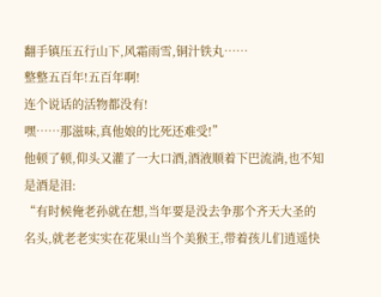翻手镇压五行山下,风霜雨雪,铜汁铁丸……
整整五百年!五百年啊!
连个说话的活物都没有!
嘿……那滋味,真他娘的比死还难受!”
他顿了顿,仰头又灌了一大口酒,酒液顺着下巴流淌,也不知是酒是泪:
“有时候俺老孙就在想,当年要是没去争那个齐天大圣的名头,就老老实实在花果山当个美猴王,带着孩儿们逍遥快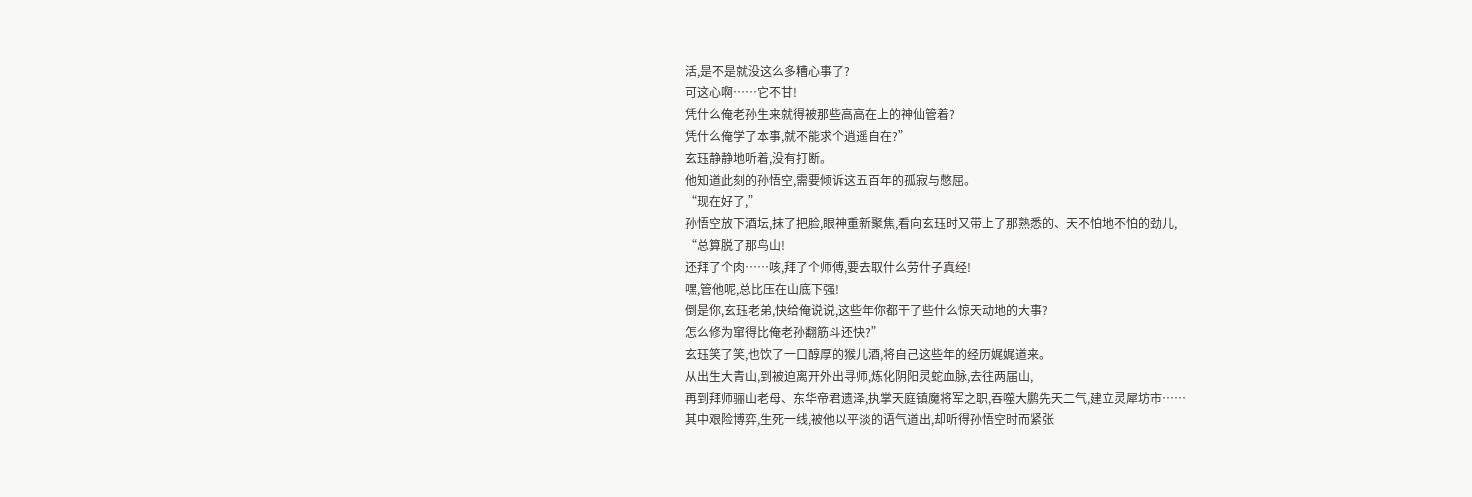活,是不是就没这么多糟心事了?
可这心啊……它不甘!
凭什么俺老孙生来就得被那些高高在上的神仙管着?
凭什么俺学了本事,就不能求个逍遥自在?”
玄珏静静地听着,没有打断。
他知道此刻的孙悟空,需要倾诉这五百年的孤寂与憋屈。
“现在好了,”
孙悟空放下酒坛,抹了把脸,眼神重新聚焦,看向玄珏时又带上了那熟悉的、天不怕地不怕的劲儿,
“总算脱了那鸟山!
还拜了个肉……咳,拜了个师傅,要去取什么劳什子真经!
嘿,管他呢,总比压在山底下强!
倒是你,玄珏老弟,快给俺说说,这些年你都干了些什么惊天动地的大事?
怎么修为窜得比俺老孙翻筋斗还快?”
玄珏笑了笑,也饮了一口醇厚的猴儿酒,将自己这些年的经历娓娓道来。
从出生大青山,到被迫离开外出寻师,炼化阴阳灵蛇血脉,去往两届山,
再到拜师骊山老母、东华帝君遗泽,执掌天庭镇魔将军之职,吞噬大鹏先天二气,建立灵犀坊市……
其中艰险博弈,生死一线,被他以平淡的语气道出,却听得孙悟空时而紧张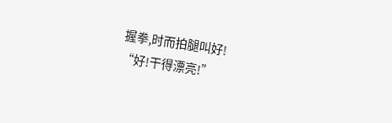握拳,时而拍腿叫好!
“好!干得漂亮!”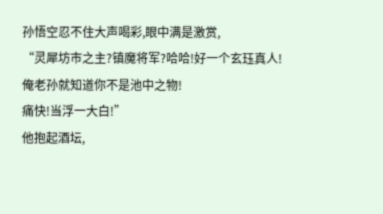孙悟空忍不住大声喝彩,眼中满是激赏,
“灵犀坊市之主?镇魔将军?哈哈!好一个玄珏真人!
俺老孙就知道你不是池中之物!
痛快!当浮一大白!”
他抱起酒坛,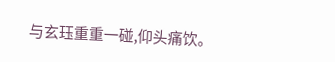与玄珏重重一碰,仰头痛饮。